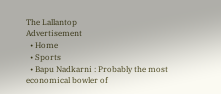The Lallantop
Advertisement
  • Home
  • Sports
  • Bapu Nadkarni : Probably the most economical bowler of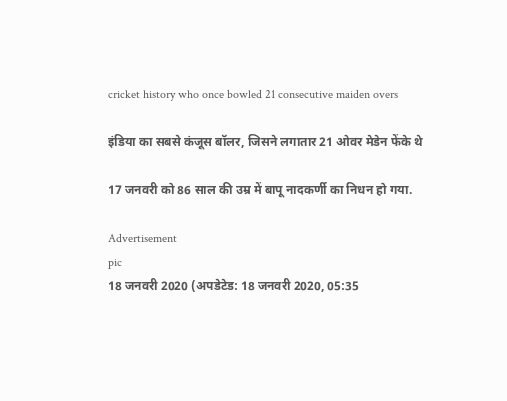cricket history who once bowled 21 consecutive maiden overs

इंडिया का सबसे कंजूस बॉलर, जिसने लगातार 21 ओवर मेडेन फेंके थे

17 जनवरी को 86 साल की उम्र में बापू नादकर्णी का निधन हो गया.

Advertisement
pic
18 जनवरी 2020 (अपडेटेड: 18 जनवरी 2020, 05:35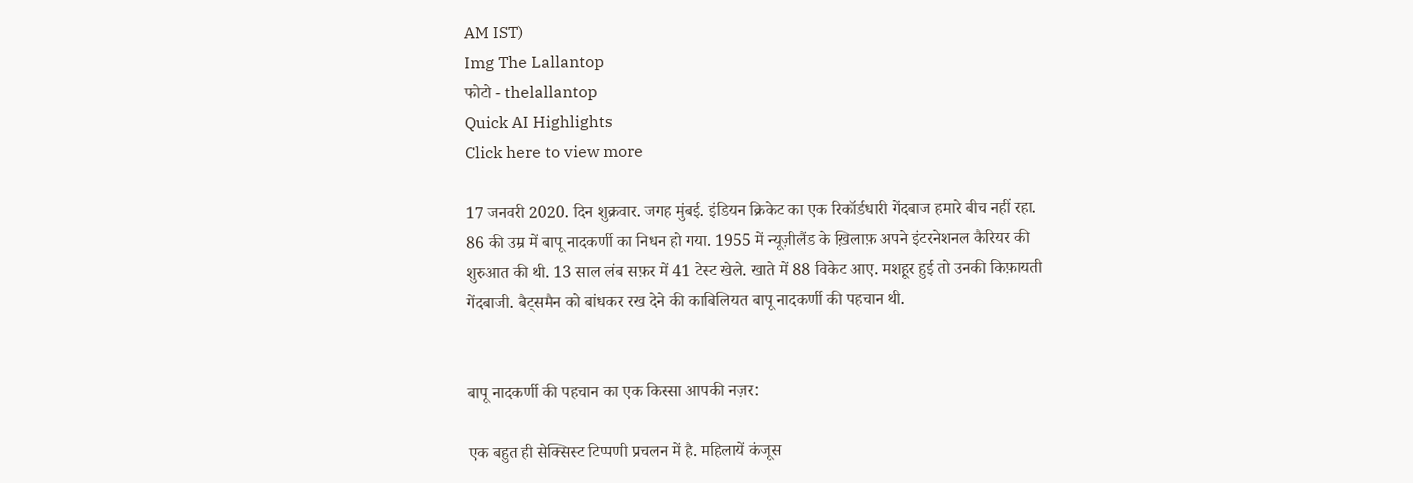AM IST)
Img The Lallantop
फोटो - thelallantop
Quick AI Highlights
Click here to view more

17 जनवरी 2020. दिन शुक्रवार. जगह मुंबई. इंडियन क्रिकेट का एक रिकॉर्डधारी गेंदबाज हमारे बीच नहीं रहा. 86 की उम्र में बापू नादकर्णी का निधन हो गया. 1955 में न्यूज़ीलैंड के ख़िलाफ़ अपने इंटरनेशनल कैरियर की शुरुआत की थी. 13 साल लंब सफ़र में 41 टेस्ट खेले. खाते में 88 विकेट आए. मशहूर हुई तो उनकी किफ़ायती गेंदबाजी. बैट्समैन को बांधकर रख देने की काबिलियत बापू नादकर्णी की पहचान थी.


बापू नादकर्णी की पहचान का एक किस्सा आपकी नज़र:

एक बहुत ही सेक्सिस्ट टिप्पणी प्रचलन में है. महिलायें कंजूस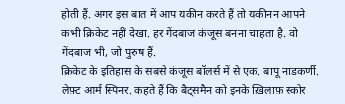होती हैं. अगर इस बात में आप यकीन करते हैं तो यकीनन आपने कभी क्रिकेट नहीं देखा. हर गेंदबाज कंजूस बनना चाहता है. वो गेंदबाज भी, जो पुरुष हैं.
क्रिकेट के इतिहास के सबसे कंजूस बॉलर्स में से एक. बापू नाडकर्णी. लेफ़्ट आर्म स्पिनर. कहते हैं कि बैट्समैन को इनके ख़िलाफ़ स्कोर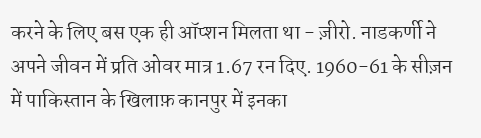करने के लिए बस एक ही ऑप्शन मिलता था - ज़ीरो. नाडकर्णी ने अपने जीवन में प्रति ओवर मात्र 1.67 रन दिए. 1960-61 के सीज़न में पाकिस्तान के खिलाफ़ कानपुर में इनका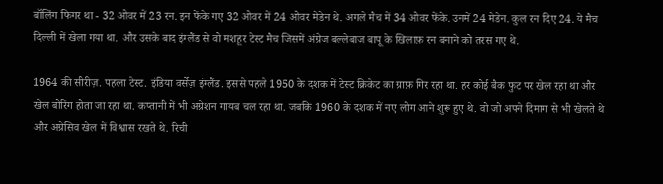बॉलिंग फिगर था - 32 ओवर में 23 रन. इन फेंके गए 32 ओवर में 24 ओवर मेडेन थे. अगले मैच में 34 ओवर फेंके. उनमें 24 मेडेन. कुल रन दिए 24. ये मैच दिल्ली में खेला गया था. और उसके बाद इंग्लैंड से वो मशहूर टेस्ट मैच जिसमें अंग्रेज बल्लेबाज बापू के खिलाफ़ रन बनाने को तरस गए थे.

1964 की सीरीज़. पहला टेस्ट. इंडिया वर्सेज़ इंग्लैंड. इससे पहले 1950 के दशक में टेस्ट क्रिकेट का ग्राफ़ गिर रहा था. हर कोई बैक फुट पर खेल रहा था और खेल बोरिंग होता जा रहा था. कप्तानी में भी अग्रेशन गायब चल रहा था. जबकि 1960 के दशक में नए लोग आने शुरू हुए थे. वो जो अपने दिमाग से भी खेलते थे और अग्रेसिव खेल में विश्वास रखते थे. रिची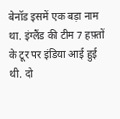बेनॉड इसमें एक बड़ा नाम था. इंग्लैंड की टीम 7 हफ़्तों के टूर पर इंडिया आई हुई थी. दो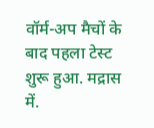वॉर्म-अप मैचों के बाद पहला टेस्ट शुरू हुआ. मद्रास में.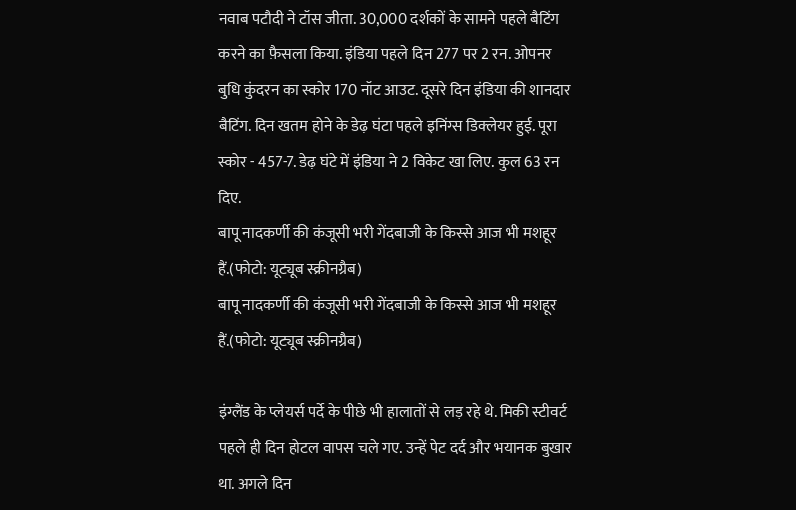नवाब पटौदी ने टॉस जीता. 30,000 दर्शकों के सामने पहले बैटिंग करने का फ़ैसला किया. इंडिया पहले दिन 277 पर 2 रन. ओपनर बुधि कुंदरन का स्कोर 170 नॉट आउट. दूसरे दिन इंडिया की शानदार बैटिंग. दिन खतम होने के डेढ़ घंटा पहले इनिंग्स डिक्लेयर हुई. पूरा स्कोर - 457-7. डेढ़ घंटे में इंडिया ने 2 विकेट खा लिए. कुल 63 रन दिए.
बापू नादकर्णी की कंजूसी भरी गेंदबाजी के किस्से आज भी मशहूर हैं.(फोटो: यूट्यूब स्क्रीनग्रैब)
बापू नादकर्णी की कंजूसी भरी गेंदबाजी के किस्से आज भी मशहूर हैं.(फोटो: यूट्यूब स्क्रीनग्रैब)

इंग्लैंड के प्लेयर्स पर्दे के पीछे भी हालातों से लड़ रहे थे. मिकी स्टीवर्ट पहले ही दिन होटल वापस चले गए. उन्हें पेट दर्द और भयानक बुखार था. अगले दिन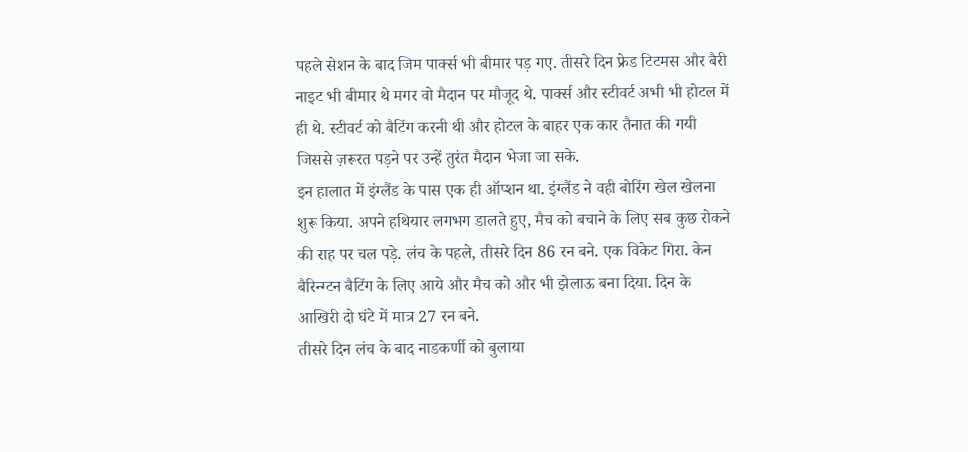पहले सेशन के बाद जिम पार्क्स भी बीमार पड़ गए. तीसरे दिन फ्रेड टिटमस और बैरी नाइट भी बीमार थे मगर वो मैदान पर मौजूद थे. पार्क्स और स्टीवर्ट अभी भी होटल में ही थे. स्टीवर्ट को बैटिंग करनी थी और होटल के बाहर एक कार तैनात की गयी जिससे ज़रूरत पड़ने पर उन्हें तुरंत मैदान भेजा जा सके.
इन हालात में इंग्लैंड के पास एक ही ऑप्शन था. इंग्लैंड ने वही बोरिंग खेल खेलना शुरू किया. अपने हथियार लगभग डालते हुए, मैच को बचाने के लिए सब कुछ रोकने की राह पर चल पड़े. लंच के पहले, तीसरे दिन 86 रन बने. एक विकेट गिरा. केन बैरिन्ग्टन बैटिंग के लिए आये और मैच को और भी झेलाऊ बना दिया. दिन के आखिरी दो घंटे में मात्र 27 रन बने.
तीसरे दिन लंच के बाद नाडकर्णी को बुलाया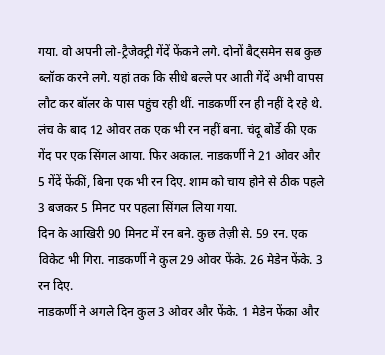गया. वो अपनी लो-ट्रैजेक्ट्री गेंदें फेंकने लगे. दोनों बैट्समेन सब कुछ ब्लॉक करने लगे. यहां तक कि सीधे बल्ले पर आती गेंदें अभी वापस लौट कर बॉलर के पास पहुंच रही थीं. नाडकर्णी रन ही नहीं दे रहे थे. लंच के बाद 12 ओवर तक एक भी रन नहीं बना. चंदू बोर्डे की एक गेंद पर एक सिंगल आया. फिर अकाल. नाडकर्णी ने 21 ओवर और 5 गेंदें फेंकीं, बिना एक भी रन दिए. शाम को चाय होने से ठीक पहले 3 बजकर 5 मिनट पर पहला सिंगल लिया गया.
दिन के आखिरी 90 मिनट में रन बने. कुछ तेज़ी से. 59 रन. एक विकेट भी गिरा. नाडकर्णी ने कुल 29 ओवर फेंके. 26 मेडेन फेंके. 3 रन दिए.
नाडकर्णी ने अगले दिन कुल 3 ओवर और फेंके. 1 मेडेन फेंका और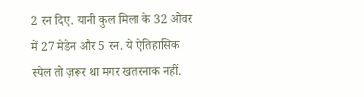2 रन दिए. यानी कुल मिला के 32 ओवर में 27 मेडेन और 5 रन. ये ऐतिहासिक स्पेल तो ज़रूर था मगर खतरनाक नहीं.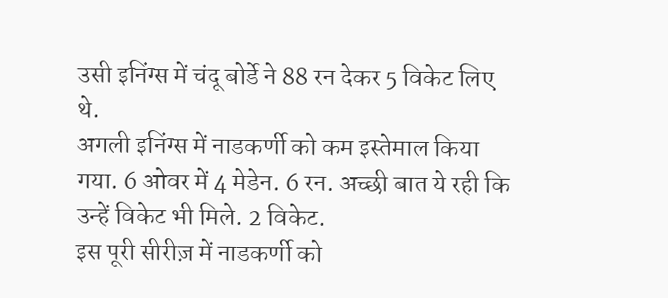उसी इनिंग्स में चंदू बोर्डे ने 88 रन देकर 5 विकेट लिए थे.
अगली इनिंग्स में नाडकर्णी को कम इस्तेमाल किया गया. 6 ओवर में 4 मेडेन. 6 रन. अच्छी बात ये रही कि उन्हें विकेट भी मिले. 2 विकेट.
इस पूरी सीरीज़ में नाडकर्णी को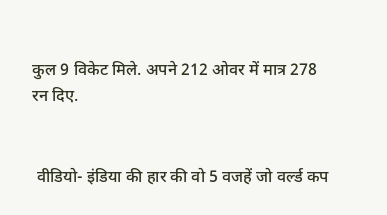कुल 9 विकेट मिले. अपने 212 ओवर में मात्र 278 रन दिए.


 वीडियो- इंडिया की हार की वो 5 वजहें जो वर्ल्ड कप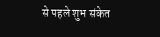से पहले शुभ संकेत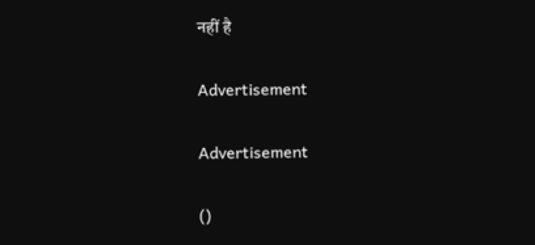नहीं है

Advertisement

Advertisement

()